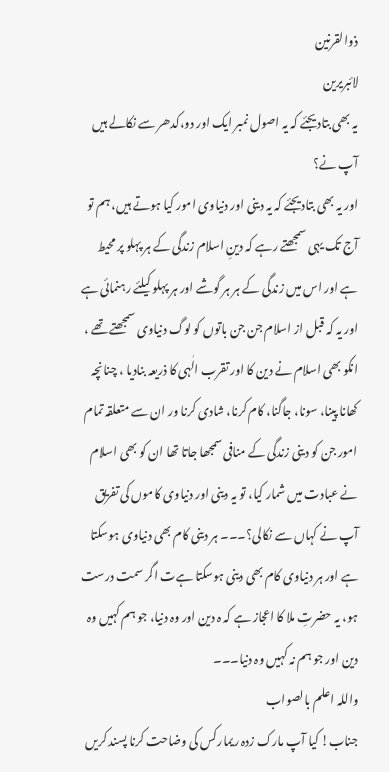ذوالقرنین
لائبریرین
یہ بھی بتادیجئے کہ یہ اصول نمبر ایک اور دو،کدھر سے نکالے ہیں آپ نے؟
اور یہ بھی بتادیجئے کہ یہ دینی اور دنیاوی امور کیا ہوتے ہیں، ہم تو آج تک یہی سمجھتے رہے کہ دینِ اسلام زندگی کے ہر پہلو پر محیط ہے اور اس میں زندگی کے ہر ہر گوشے اور ہر پہلو کیلئے رہنمائی ہے اور یہ کہ قبل از اسلام جن جن باتوں کو لوگ دنیاوی سمجھتے تھے ، انکو بھی اسلام نے دین کا اور تقرب الٰہی کا ذریعہ بنادیا ، چنانچہ کھانا پینا، سونا، جاگنا، کام کرنا، شادی کرنا ور ان سے متعلقہ تمام امور جن کو دینی زندگی کے منافی سمجھا جاتا تھا ان کو بھی اسلام نے عبادت میں شمار کیا، تو یہ دینی اور دنیاوی کاموں کی تفریق آپ نے کہاں سے نکالی؟۔۔۔ ہر دینی کام بھی دنیاوی ہوسکتا ہے اور ہر دنیاوی کام بھی دینی ہوسکتا ہےت اگر سمت درست ہو، یہ حضرتِ ملا کا اعجاز ہے کہ ہ دین اور وہ دنیا، جو ہم کہیں وہ دین اور جو ہم نہ کہیں وہ دنیا۔۔۔
واللہ اعلم بالصواب
جناب! کیا آپ مارک زدہ ریمارکس کی وضاحت کرنا پسند کریں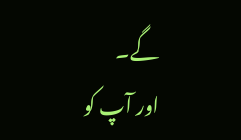گے۔
اور آپ کو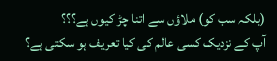(بلکہ سب کو) ملاؤں سے اتنا چڑ کیوں ہے؟؟؟
آپ کے نزدیک کسی عالم کی کیا تعریف ہو سکتی ہے؟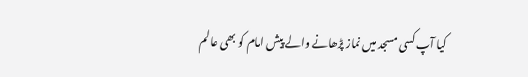کیا آپ کسی مسجد میں نماز پڑھانے والے پیش امام کو بھی عالم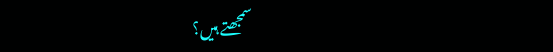سمجھتے ہیں؟